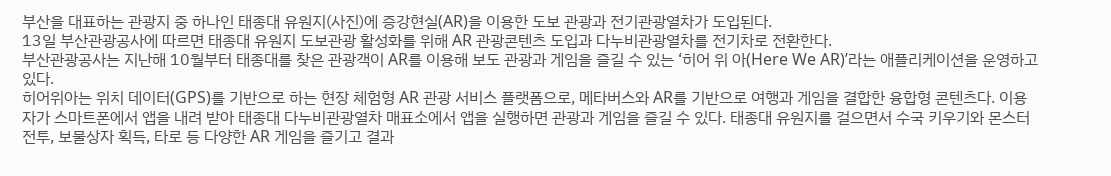부산을 대표하는 관광지 중 하나인 태종대 유원지(사진)에 증강현실(AR)을 이용한 도보 관광과 전기관광열차가 도입된다.
13일 부산관광공사에 따르면 태종대 유원지 도보관광 활성화를 위해 AR 관광콘텐츠 도입과 다누비관광열차를 전기차로 전환한다.
부산관광공사는 지난해 10월부터 태종대를 찾은 관광객이 AR를 이용해 보도 관광과 게임을 즐길 수 있는 ‘히어 위 아(Here We AR)’라는 애플리케이션을 운영하고 있다.
히어위아는 위치 데이터(GPS)를 기반으로 하는 현장 체험형 AR 관광 서비스 플랫폼으로, 메타버스와 AR를 기반으로 여행과 게임을 결합한 융합형 콘텐츠다. 이용자가 스마트폰에서 앱을 내려 받아 태종대 다누비관광열차 매표소에서 앱을 실행하면 관광과 게임을 즐길 수 있다. 태종대 유원지를 걸으면서 수국 키우기와 몬스터 전투, 보물상자 획득, 타로 등 다양한 AR 게임을 즐기고 결과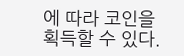에 따라 코인을 획득할 수 있다.